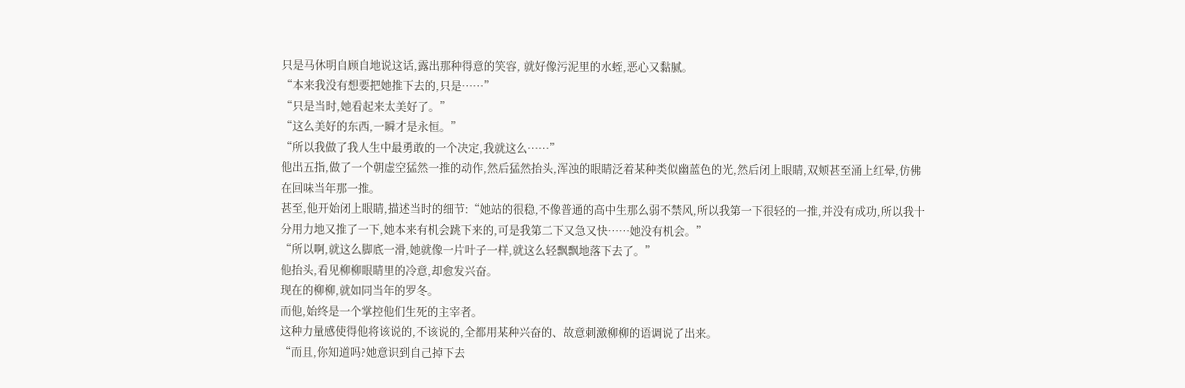只是马休明自顾自地说这话,露出那种得意的笑容, 就好像污泥里的水蛭,恶心又黏腻。
“本来我没有想要把她推下去的,只是……”
“只是当时,她看起来太美好了。”
“这么美好的东西,一瞬才是永恒。”
“所以我做了我人生中最勇敢的一个决定,我就这么……”
他出五指,做了一个朝虚空猛然一推的动作,然后猛然抬头,浑浊的眼睛泛着某种类似幽蓝色的光,然后闭上眼睛,双颊甚至涌上红晕,仿佛在回味当年那一推。
甚至,他开始闭上眼睛,描述当时的细节:“她站的很稳,不像普通的高中生那么弱不禁风,所以我第一下很轻的一推,并没有成功,所以我十分用力地又推了一下,她本来有机会跳下来的,可是我第二下又急又快……她没有机会。”
“所以啊,就这么脚底一滑,她就像一片叶子一样,就这么轻飘飘地落下去了。”
他抬头,看见柳柳眼睛里的冷意,却愈发兴奋。
现在的柳柳,就如同当年的罗冬。
而他,始终是一个掌控他们生死的主宰者。
这种力量感使得他将该说的,不该说的,全都用某种兴奋的、故意刺激柳柳的语调说了出来。
“而且,你知道吗?她意识到自己掉下去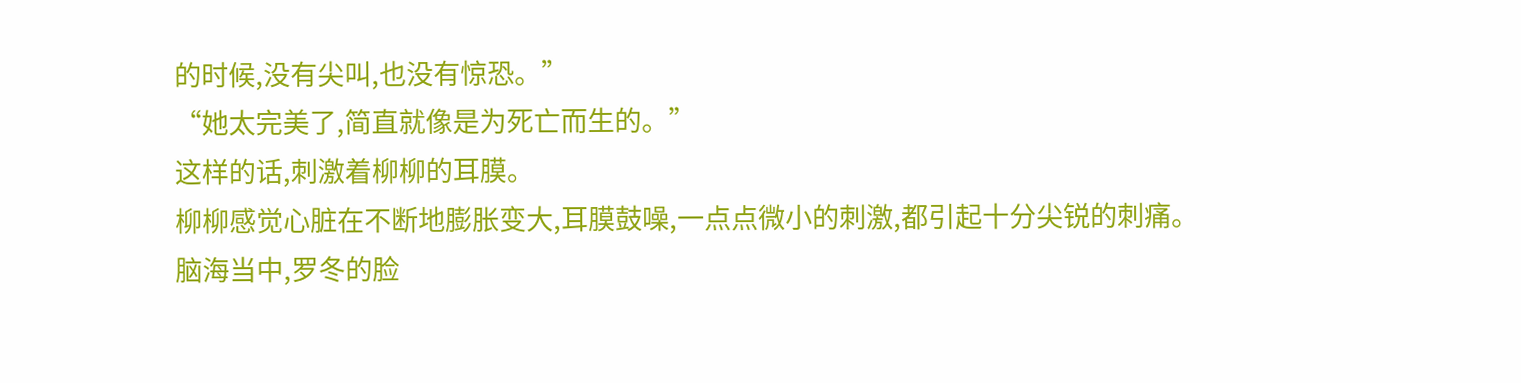的时候,没有尖叫,也没有惊恐。”
“她太完美了,简直就像是为死亡而生的。”
这样的话,刺激着柳柳的耳膜。
柳柳感觉心脏在不断地膨胀变大,耳膜鼓噪,一点点微小的刺激,都引起十分尖锐的刺痛。
脑海当中,罗冬的脸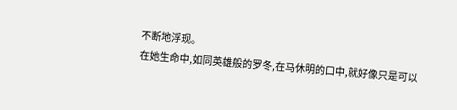不断地浮现。
在她生命中,如同英雄般的罗冬,在马休明的口中,就好像只是可以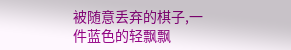被随意丢弃的棋子,一件蓝色的轻飘飘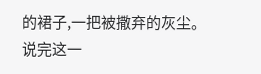的裙子,一把被撒弃的灰尘。
说完这一